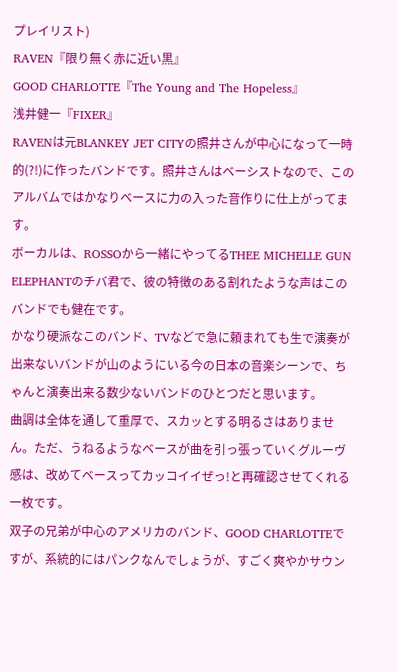プレイリスト)
RAVEN『限り無く赤に近い黒』
GOOD CHARLOTTE『The Young and The Hopeless』
浅井健一『FIXER』
RAVENは元BLANKEY JET CITYの照井さんが中心になって一時的(?!)に作ったバンドです。照井さんはベーシストなので、このアルバムではかなりベースに力の入った音作りに仕上がってます。
ボーカルは、ROSSOから一緒にやってるTHEE MICHELLE GUN ELEPHANTのチバ君で、彼の特徴のある割れたような声はこのバンドでも健在です。
かなり硬派なこのバンド、TVなどで急に頼まれても生で演奏が出来ないバンドが山のようにいる今の日本の音楽シーンで、ちゃんと演奏出来る数少ないバンドのひとつだと思います。
曲調は全体を通して重厚で、スカッとする明るさはありません。ただ、うねるようなベースが曲を引っ張っていくグルーヴ感は、改めてベースってカッコイイぜっ!と再確認させてくれる一枚です。
双子の兄弟が中心のアメリカのバンド、GOOD CHARLOTTEですが、系統的にはパンクなんでしょうが、すごく爽やかサウン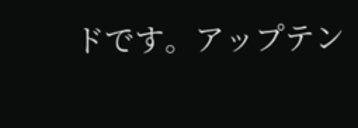ドです。アップテン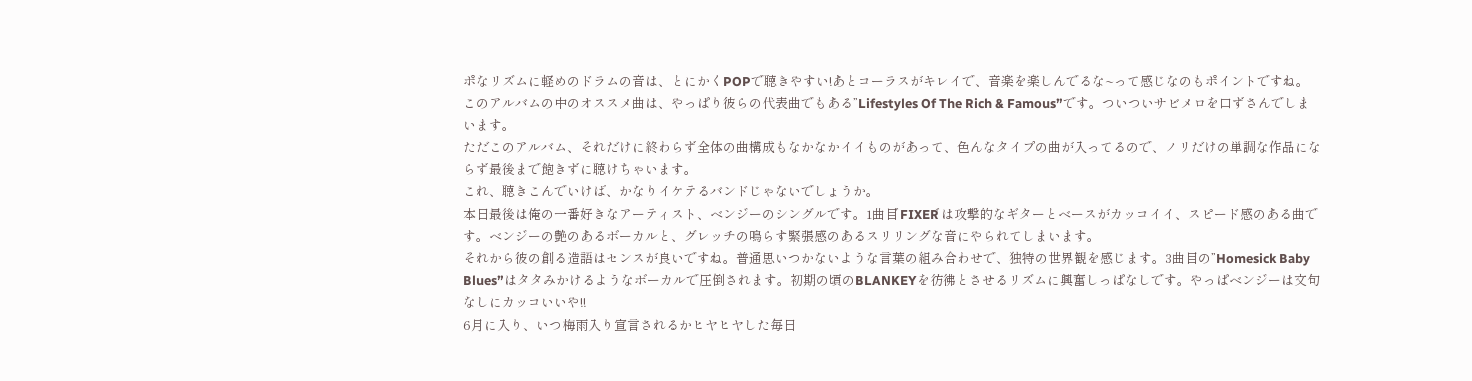ポなリズムに軽めのドラムの音は、とにかくPOPで聴きやすい!あとコーラスがキレイで、音楽を楽しんでるな~って感じなのもポイントですね。
このアルバムの中のオススメ曲は、やっぱり彼らの代表曲でもある”Lifestyles Of The Rich & Famous”です。ついついサビメロを口ずさんでしまいます。
ただこのアルバム、それだけに終わらず全体の曲構成もなかなかイイものがあって、色んなタイプの曲が入ってるので、ノリだけの単調な作品にならず最後まで飽きずに聴けちゃいます。
これ、聴きこんでいけば、かなりイケテるバンドじゃないでしょうか。
本日最後は俺の一番好きなアーティスト、ベンジーのシングルです。1曲目゛FIXER゛は攻撃的なギターとベースがカッコイイ、スピード感のある曲です。ベンジーの艶のあるボーカルと、グレッチの鳴らす緊張感のあるスリリングな音にやられてしまいます。
それから彼の創る造語はセンスが良いですね。普通思いつかないような言葉の組み合わせで、独特の世界観を感じます。3曲目の”Homesick Baby Blues”はタタみかけるようなボーカルで圧倒されます。初期の頃のBLANKEYを彷彿とさせるリズムに興奮しっぱなしです。やっぱベンジーは文句なしにカッコいいや!!
6月に入り、いつ梅雨入り宣言されるかヒヤヒヤした毎日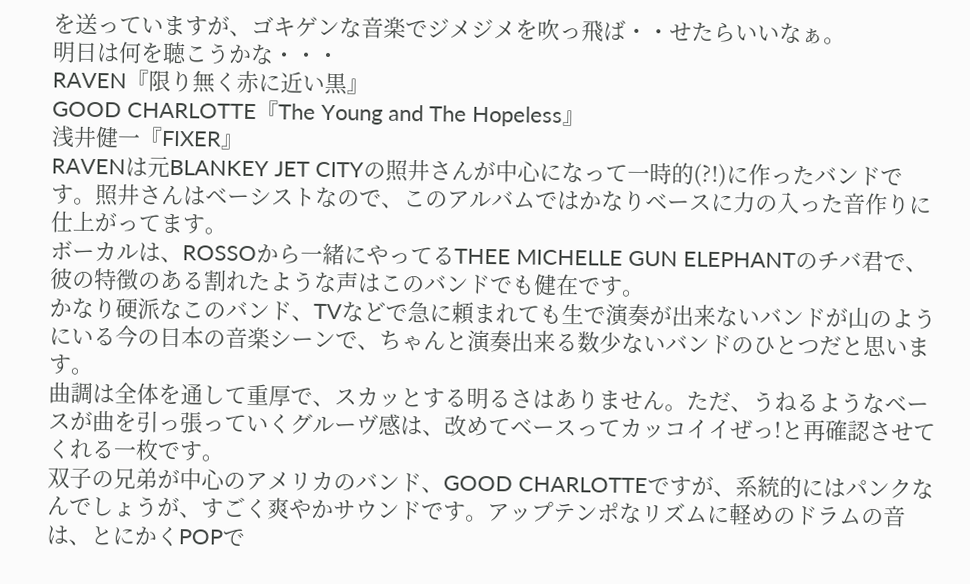を送っていますが、ゴキゲンな音楽でジメジメを吹っ飛ば・・せたらいいなぁ。
明日は何を聴こうかな・・・
RAVEN『限り無く赤に近い黒』
GOOD CHARLOTTE『The Young and The Hopeless』
浅井健一『FIXER』
RAVENは元BLANKEY JET CITYの照井さんが中心になって一時的(?!)に作ったバンドです。照井さんはベーシストなので、このアルバムではかなりベースに力の入った音作りに仕上がってます。
ボーカルは、ROSSOから一緒にやってるTHEE MICHELLE GUN ELEPHANTのチバ君で、彼の特徴のある割れたような声はこのバンドでも健在です。
かなり硬派なこのバンド、TVなどで急に頼まれても生で演奏が出来ないバンドが山のようにいる今の日本の音楽シーンで、ちゃんと演奏出来る数少ないバンドのひとつだと思います。
曲調は全体を通して重厚で、スカッとする明るさはありません。ただ、うねるようなベースが曲を引っ張っていくグルーヴ感は、改めてベースってカッコイイぜっ!と再確認させてくれる一枚です。
双子の兄弟が中心のアメリカのバンド、GOOD CHARLOTTEですが、系統的にはパンクなんでしょうが、すごく爽やかサウンドです。アップテンポなリズムに軽めのドラムの音は、とにかくPOPで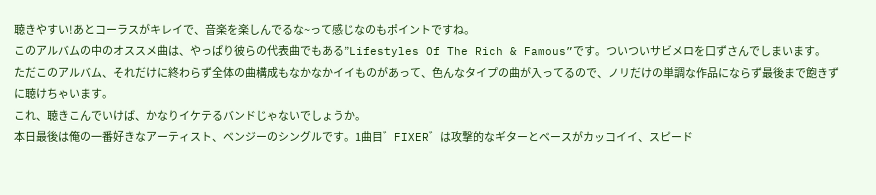聴きやすい!あとコーラスがキレイで、音楽を楽しんでるな~って感じなのもポイントですね。
このアルバムの中のオススメ曲は、やっぱり彼らの代表曲でもある”Lifestyles Of The Rich & Famous”です。ついついサビメロを口ずさんでしまいます。
ただこのアルバム、それだけに終わらず全体の曲構成もなかなかイイものがあって、色んなタイプの曲が入ってるので、ノリだけの単調な作品にならず最後まで飽きずに聴けちゃいます。
これ、聴きこんでいけば、かなりイケテるバンドじゃないでしょうか。
本日最後は俺の一番好きなアーティスト、ベンジーのシングルです。1曲目゛FIXER゛は攻撃的なギターとベースがカッコイイ、スピード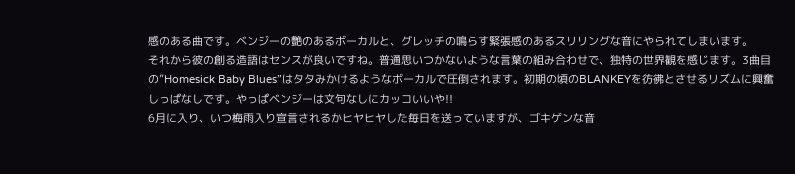感のある曲です。ベンジーの艶のあるボーカルと、グレッチの鳴らす緊張感のあるスリリングな音にやられてしまいます。
それから彼の創る造語はセンスが良いですね。普通思いつかないような言葉の組み合わせで、独特の世界観を感じます。3曲目の”Homesick Baby Blues”はタタみかけるようなボーカルで圧倒されます。初期の頃のBLANKEYを彷彿とさせるリズムに興奮しっぱなしです。やっぱベンジーは文句なしにカッコいいや!!
6月に入り、いつ梅雨入り宣言されるかヒヤヒヤした毎日を送っていますが、ゴキゲンな音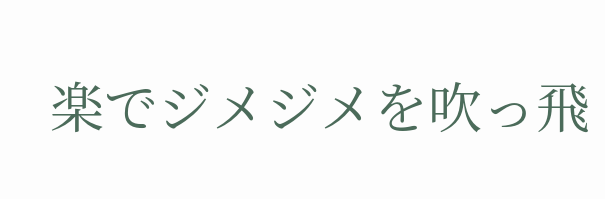楽でジメジメを吹っ飛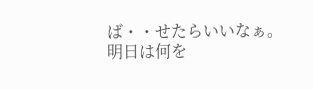ば・・せたらいいなぁ。
明日は何を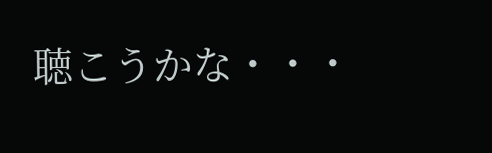聴こうかな・・・